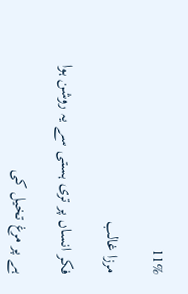11%

مرزا غالب

فکر انساں پر تری ہستی سے یہ روشن ہوا

ہے پر مرغ تخیل کی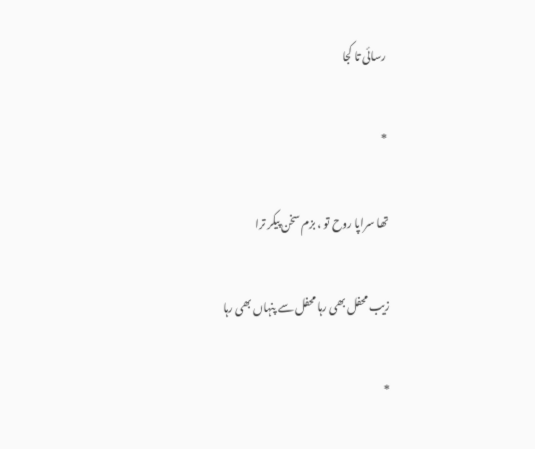رسائی تا کجا

*

تھا سراپا روح تو ، بزم سخن پیکر ترا

زیب محفل بھی رہا محفل سے پنہاں بھی رہا

*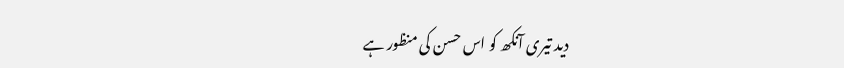دید تیری آنکھ کو اس حسن کی منظور ہے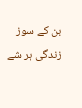بن کے سوز زندگی ہر شے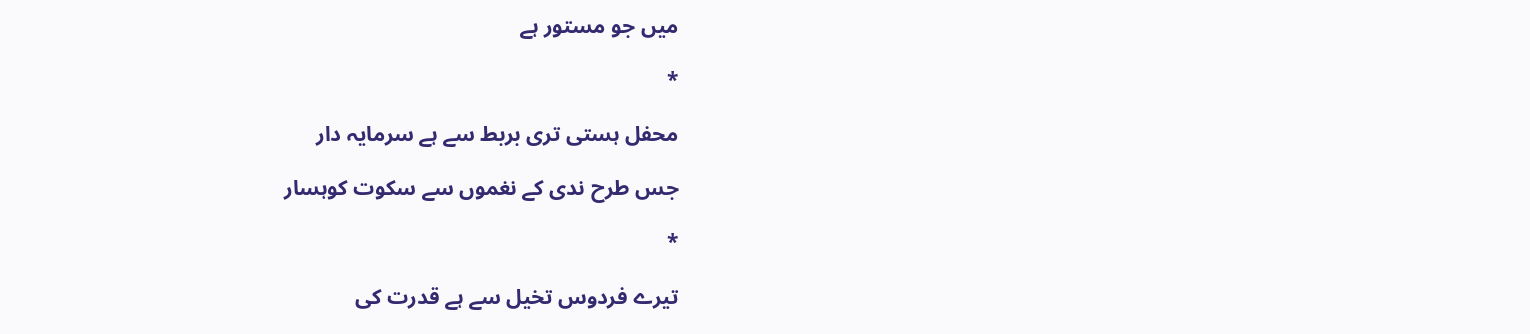میں جو مستور ہے

*

محفل ہستی تری بربط سے ہے سرمایہ دار

جس طرح ندی کے نغموں سے سکوت کوہسار

*

تیرے فردوس تخیل سے ہے قدرت کی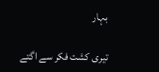بہار

تیری کشت فکر سے اگتے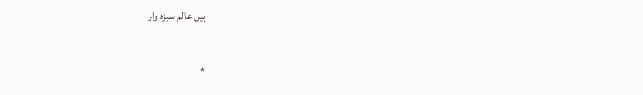ہیں عالم سبزہ وار

*